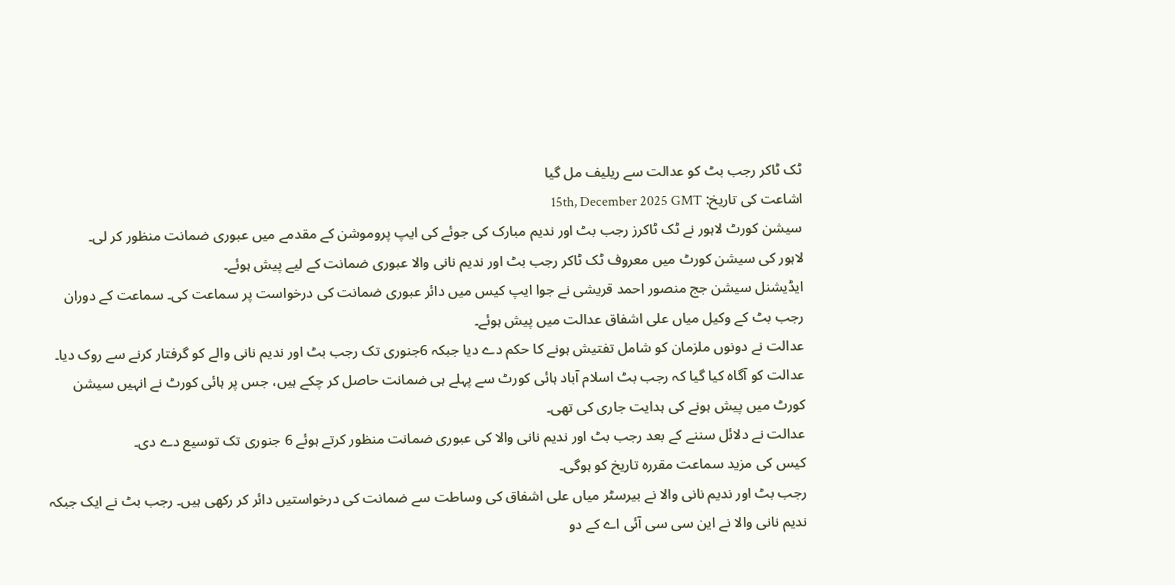ٹک ٹاکر رجب بٹ کو عدالت سے ریلیف مل گیا
اشاعت کی تاریخ: 15th, December 2025 GMT
سیشن کورٹ لاہور نے ٹک ٹاکرز رجب بٹ اور ندیم مبارک کی جوئے کی ایپ پروموشن کے مقدمے میں عبوری ضمانت منظور کر لی۔
لاہور کی سیشن کورٹ میں معروف ٹک ٹاکر رجب بٹ اور ندیم نانی والا عبوری ضمانت کے لیے پیش ہوئے۔
ایڈیشنل سیشن جج منصور احمد قریشی نے جوا ایپ کیس میں دائر عبوری ضمانت کی درخواست پر سماعت کی۔ سماعت کے دوران رجب بٹ کے وکیل میاں علی اشفاق عدالت میں پیش ہوئے۔
عدالت نے دونوں ملزمان کو شامل تفتیش ہونے کا حکم دے دیا جبکہ 6جنوری تک رجب بٹ اور ندیم نانی والے کو گرفتار کرنے سے روک دیا۔
عدالت کو آگاہ کیا گیا کہ رجب بٹ اسلام آباد ہائی کورٹ سے پہلے ہی ضمانت حاصل کر چکے ہیں، جس پر ہائی کورٹ نے انہیں سیشن کورٹ میں پیش ہونے کی ہدایت جاری کی تھی۔
عدالت نے دلائل سننے کے بعد رجب بٹ اور ندیم نانی والا کی عبوری ضمانت منظور کرتے ہوئے 6 جنوری تک توسیع دے دی۔
کیس کی مزید سماعت مقررہ تاریخ کو ہوگی۔
رجب بٹ اور ندیم نانی والا نے بیرسٹر میاں علی اشفاق کی وساطت سے ضمانت کی درخواستیں دائر کر رکھی ہیں۔ رجب بٹ نے ایک جبکہ ندیم نانی والا نے این سی سی آئی اے کے دو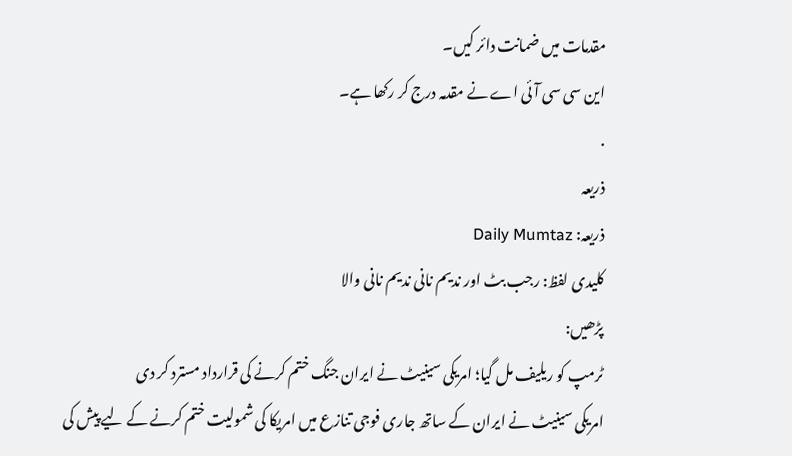مقدمات میں ضمانت دائر کیں۔
این سی سی آئی اے نے مقدمہ درج کر رکھا ہے۔
.
ذریعہ
ذریعہ: Daily Mumtaz
کلیدی لفظ: رجب بٹ اور ندیم نانی ندیم نانی والا
پڑھیں:
ٹرمپ کو ریلیف مل گیا؛ امریکی سینیٹ نے ایران جنگ ختم کرنے کی قرارداد مسترد کر دی
امریکی سینیٹ نے ایران کے ساتھ جاری فوجی تنازع میں امریکا کی شمولیت ختم کرنے کے لیے پیش کی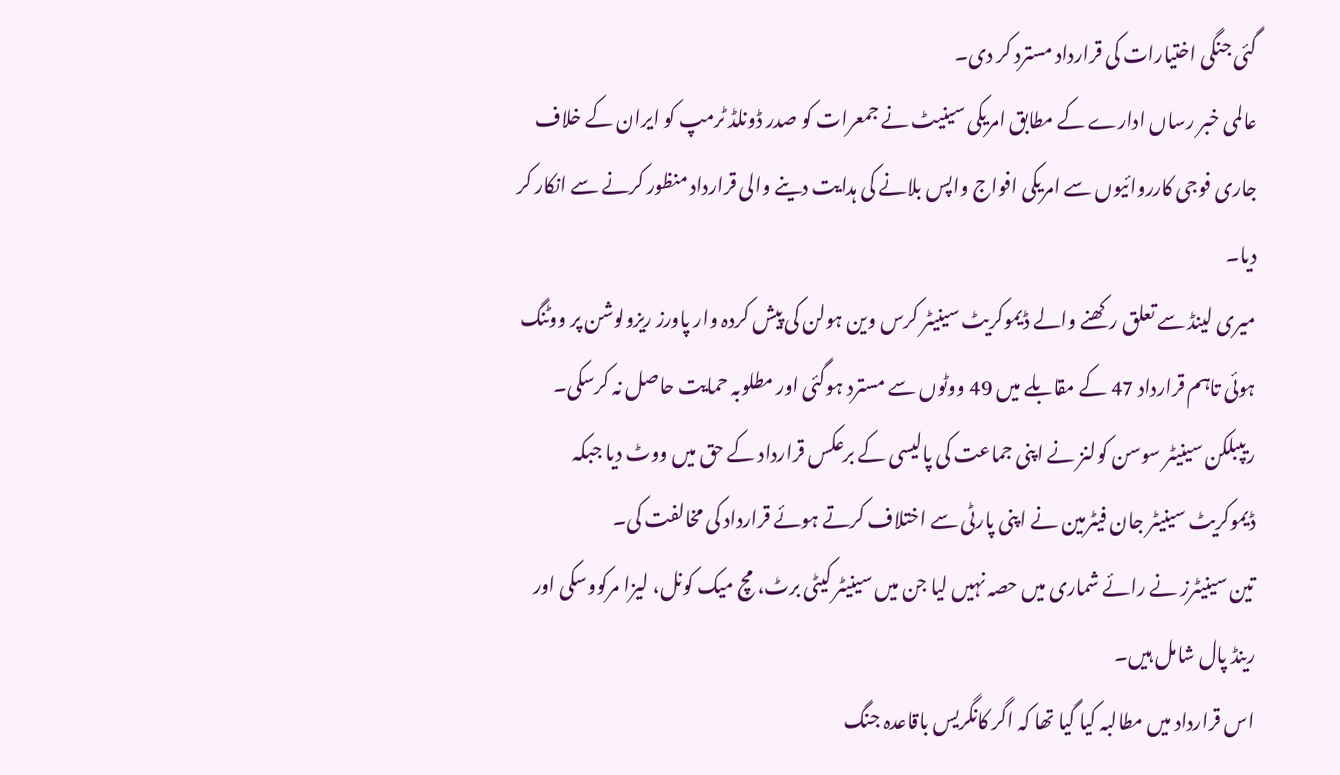گئی جنگی اختیارات کی قرارداد مسترد کر دی۔
عالمی خبر رساں ادارے کے مطابق امریکی سینیٹ نے جمعرات کو صدر ڈونلڈ ٹرمپ کو ایران کے خلاف جاری فوجی کارروائیوں سے امریکی افواج واپس بلانے کی ہدایت دینے والی قرارداد منظور کرنے سے انکار کر دیا۔
میری لینڈ سے تعلق رکھنے والے ڈیموکریٹ سینیٹر کرس وین ہولن کی پیش کردہ وار پاورز ریزولوشن پر ووٹنگ ہوئی تاہم قرارداد 47 کے مقابلے میں 49 ووٹوں سے مسترد ہوگئی اور مطلوبہ حمایت حاصل نہ کرسکی۔
ریپبلکن سینیٹر سوسن کولنز نے اپنی جماعت کی پالیسی کے برعکس قرارداد کے حق میں ووٹ دیا جبکہ ڈیموکریٹ سینیٹر جان فیٹرمین نے اپنی پارٹی سے اختلاف کرتے ہوئے قرارداد کی مخالفت کی۔
تین سینیٹرز نے رائے شماری میں حصہ نہیں لیا جن میں سینیٹر کیٹی برٹ، مچ میک کونل، لیزا مرکووسکی اور رینڈ پال شامل ہیں۔
اس قرارداد میں مطالبہ کیا گیا تھا کہ اگر کانگریس باقاعدہ جنگ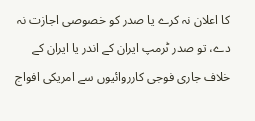کا اعلان نہ کرے یا صدر کو خصوصی اجازت نہ دے، تو صدر ٹرمپ ایران کے اندر یا ایران کے خلاف جاری فوجی کارروائیوں سے امریکی افواج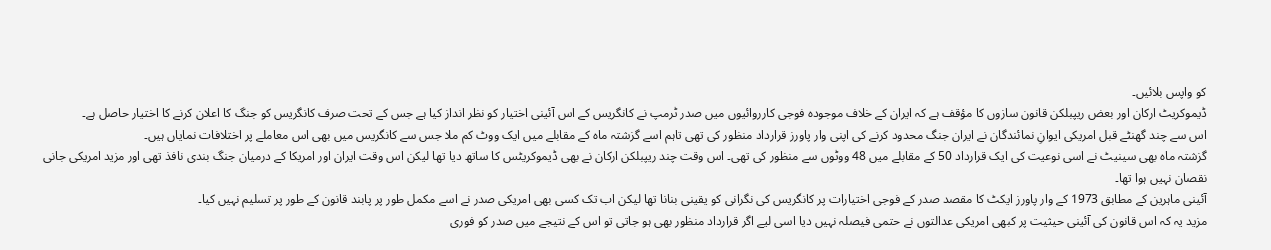کو واپس بلائیں۔
ڈیموکریٹ ارکان اور بعض ریپبلکن قانون سازوں کا مؤقف ہے کہ ایران کے خلاف موجودہ فوجی کارروائیوں میں صدر ٹرمپ نے کانگریس کے اس آئینی اختیار کو نظر انداز کیا ہے جس کے تحت صرف کانگریس کو جنگ کا اعلان کرنے کا اختیار حاصل ہے۔
اس سے چند گھنٹے قبل امریکی ایوانِ نمائندگان نے ایران جنگ محدود کرنے کی اپنی وار پاورز قرارداد منظور کی تھی تاہم اسے گزشتہ ماہ کے مقابلے میں ایک ووٹ کم ملا جس سے کانگریس میں بھی اس معاملے پر اختلافات نمایاں ہیں۔
گزشتہ ماہ بھی سینیٹ نے اسی نوعیت کی ایک قرارداد 50 کے مقابلے میں 48 ووٹوں سے منظور کی تھی۔ اس وقت چند ریپبلکن ارکان نے بھی ڈیموکریٹس کا ساتھ دیا تھا لیکن اس وقت ایران اور امریکا کے درمیان جنگ بندی نافذ تھی اور مزید امریکی جانی نقصان نہیں ہوا تھا۔
آئینی ماہرین کے مطابق 1973 کے وار پاورز ایکٹ کا مقصد صدر کے فوجی اختیارات پر کانگریس کی نگرانی کو یقینی بنانا تھا لیکن اب تک کسی بھی امریکی صدر نے اسے مکمل طور پر پابند قانون کے طور پر تسلیم نہیں کیا۔
مزید یہ کہ اس قانون کی آئینی حیثیت پر کبھی امریکی عدالتوں نے حتمی فیصلہ نہیں دیا اسی لیے اگر قرارداد منظور بھی ہو جاتی تو اس کے نتیجے میں صدر کو فوری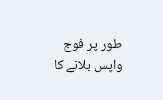طور پر فوج واپس بلانے کا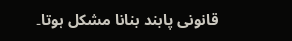قانونی پابند بنانا مشکل ہوتا۔